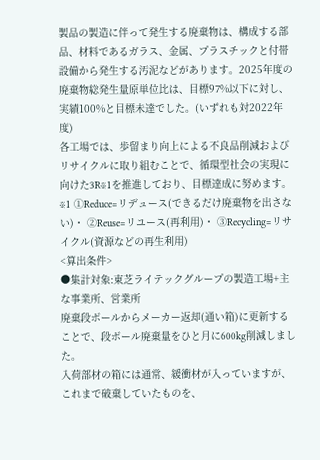製品の製造に伴って発生する廃棄物は、構成する部品、材料であるガラス、金属、プラスチックと付帯設備から発生する汚泥などがあります。2025年度の廃棄物総発生量原単位比は、目標97%以下に対し、実績100%と目標未達でした。(いずれも対2022年度)
各工場では、歩留まり向上による不良品削減およびリサイクルに取り組むことで、循環型社会の実現に向けた3R※1を推進しており、目標達成に努めます。
※1 ①Reduce=リデュース(できるだけ廃棄物を出さない)・ ②Reuse=リユース(再利用)・ ③Recycling=リサイクル(資源などの再生利用)
<算出条件>
●集計対象:東芝ライテックグループの製造工場+主な事業所、営業所
廃棄段ボールからメーカー返却(通い箱)に更新することで、段ボール廃棄量をひと月に600kg削減しました。
入荷部材の箱には通常、緩衝材が入っていますが、これまで破棄していたものを、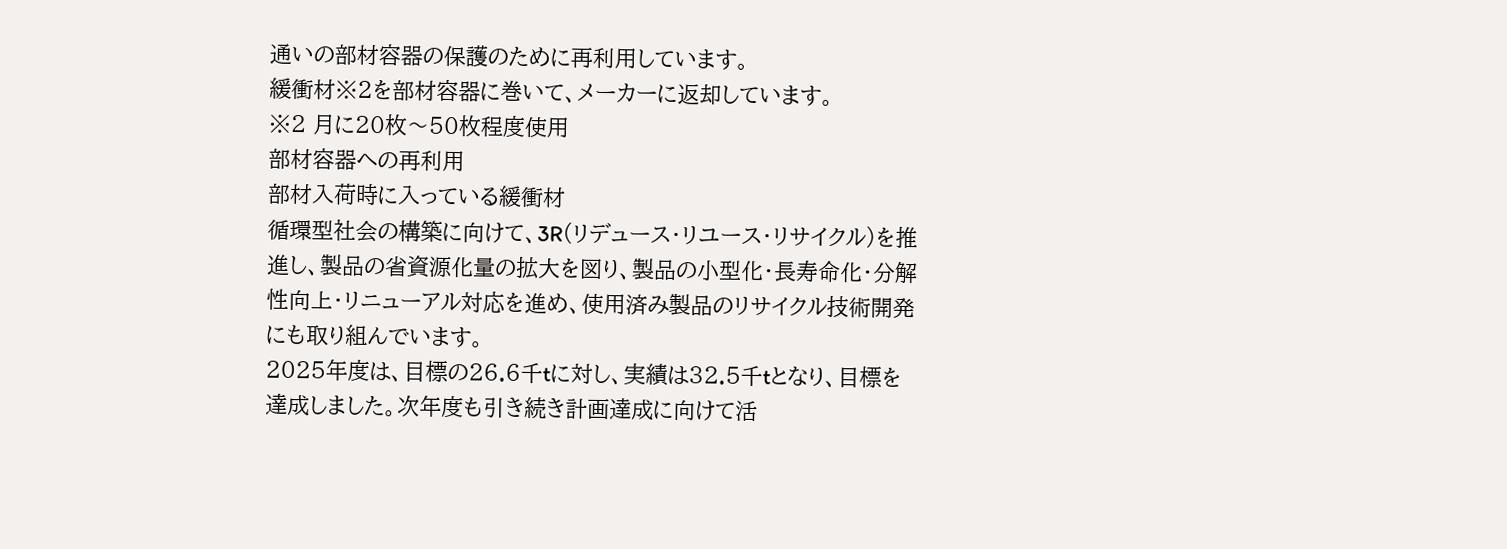通いの部材容器の保護のために再利用しています。
緩衝材※2を部材容器に巻いて、メーカーに返却しています。
※2 月に20枚〜50枚程度使用
部材容器への再利用
部材入荷時に入っている緩衝材
循環型社会の構築に向けて、3R(リデュース・リユース・リサイクル)を推進し、製品の省資源化量の拡大を図り、製品の小型化・長寿命化・分解性向上・リニューアル対応を進め、使用済み製品のリサイクル技術開発にも取り組んでいます。
2025年度は、目標の26.6千tに対し、実績は32.5千tとなり、目標を達成しました。次年度も引き続き計画達成に向けて活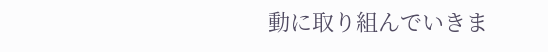動に取り組んでいきま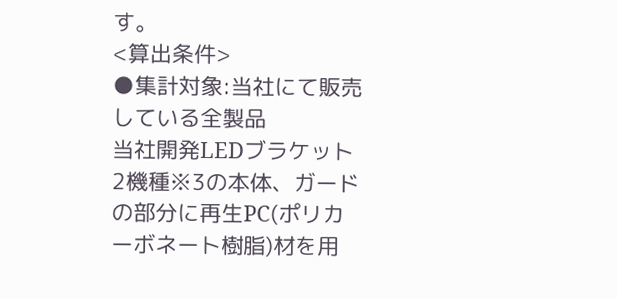す。
<算出条件>
●集計対象:当社にて販売している全製品
当社開発LEDブラケット2機種※3の本体、ガードの部分に再生PC(ポリカーボネート樹脂)材を用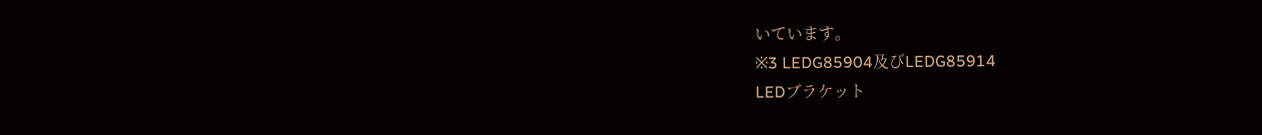いています。
※3 LEDG85904及びLEDG85914
LEDブラケット